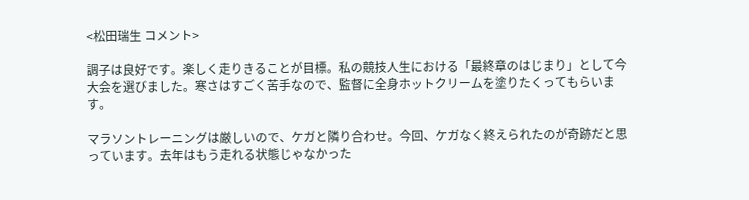<松田瑞生 コメント>

調子は良好です。楽しく走りきることが目標。私の競技人生における「最終章のはじまり」として今大会を選びました。寒さはすごく苦手なので、監督に全身ホットクリームを塗りたくってもらいます。

マラソントレーニングは厳しいので、ケガと隣り合わせ。今回、ケガなく終えられたのが奇跡だと思っています。去年はもう走れる状態じゃなかった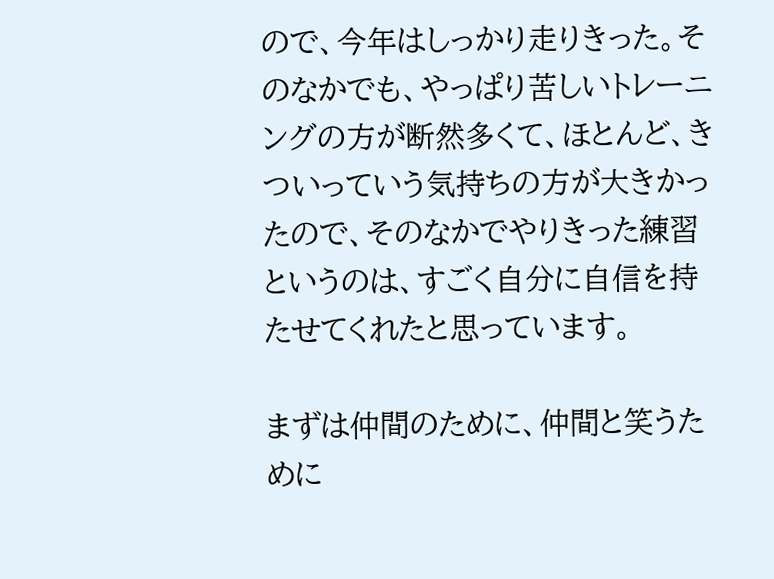ので、今年はしっかり走りきった。そのなかでも、やっぱり苦しいトレーニングの方が断然多くて、ほとんど、きついっていう気持ちの方が大きかったので、そのなかでやりきった練習というのは、すごく自分に自信を持たせてくれたと思っています。

まずは仲間のために、仲間と笑うために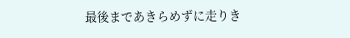最後まであきらめずに走りき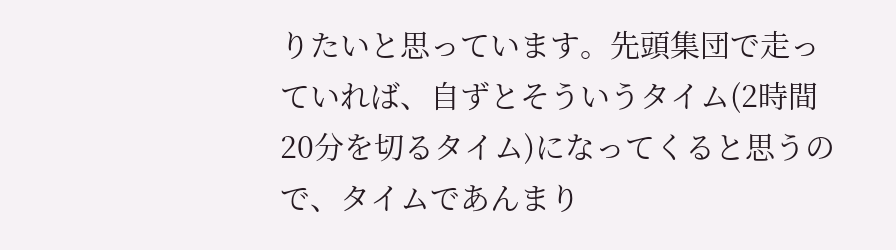りたいと思っています。先頭集団で走っていれば、自ずとそういうタイム(2時間20分を切るタイム)になってくると思うので、タイムであんまり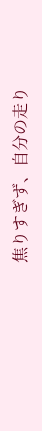焦りすぎず、自分の走り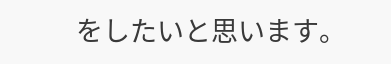をしたいと思います。